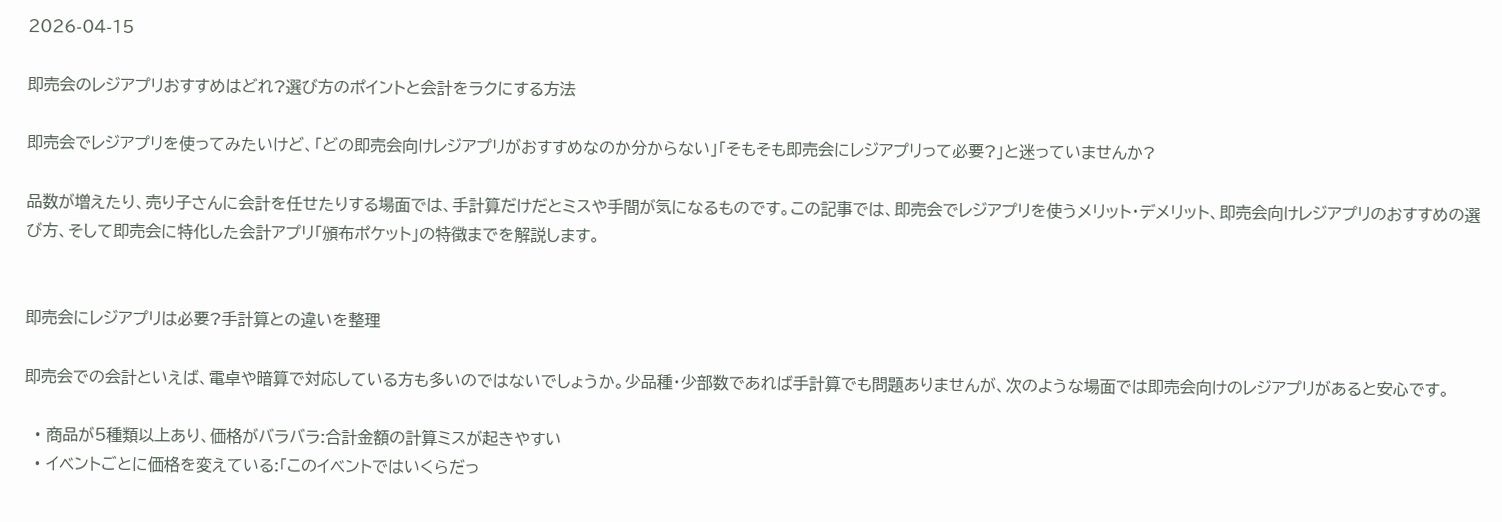2026-04-15

即売会のレジアプリおすすめはどれ?選び方のポイントと会計をラクにする方法

即売会でレジアプリを使ってみたいけど、「どの即売会向けレジアプリがおすすめなのか分からない」「そもそも即売会にレジアプリって必要?」と迷っていませんか?

品数が増えたり、売り子さんに会計を任せたりする場面では、手計算だけだとミスや手間が気になるものです。この記事では、即売会でレジアプリを使うメリット・デメリット、即売会向けレジアプリのおすすめの選び方、そして即売会に特化した会計アプリ「頒布ポケット」の特徴までを解説します。


即売会にレジアプリは必要?手計算との違いを整理

即売会での会計といえば、電卓や暗算で対応している方も多いのではないでしょうか。少品種・少部数であれば手計算でも問題ありませんが、次のような場面では即売会向けのレジアプリがあると安心です。

  • 商品が5種類以上あり、価格がバラバラ:合計金額の計算ミスが起きやすい
  • イベントごとに価格を変えている:「このイベントではいくらだっ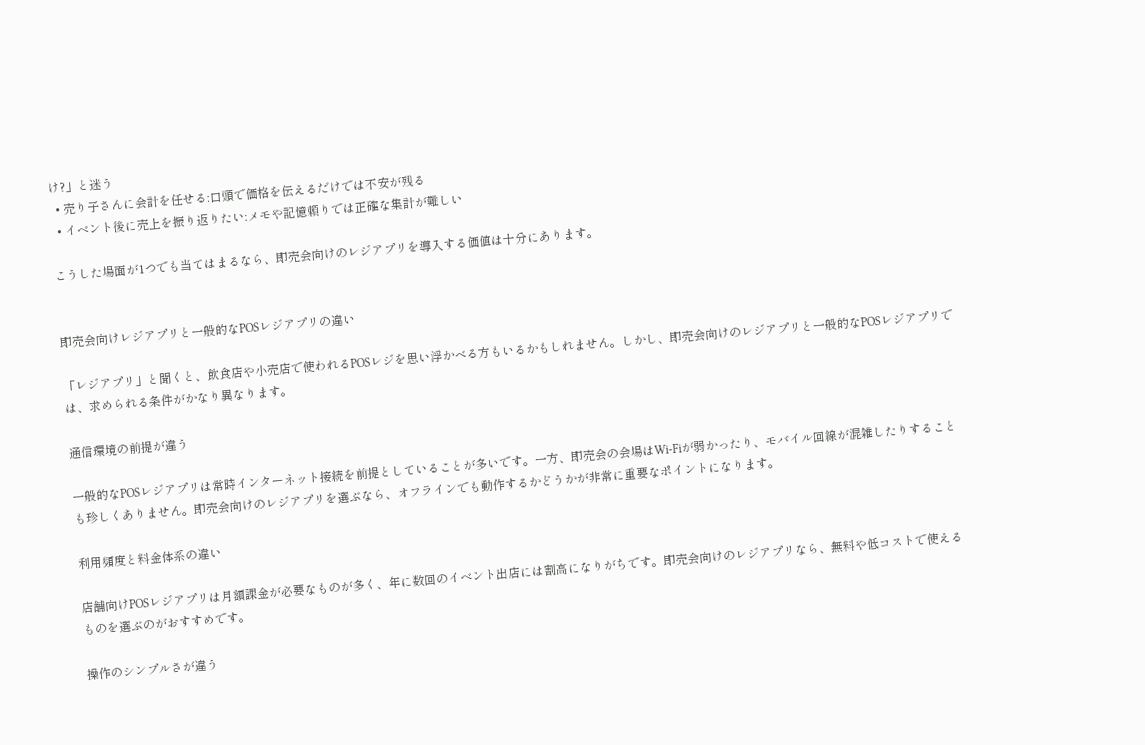け?」と迷う
  • 売り子さんに会計を任せる:口頭で価格を伝えるだけでは不安が残る
  • イベント後に売上を振り返りたい:メモや記憶頼りでは正確な集計が難しい

こうした場面が1つでも当てはまるなら、即売会向けのレジアプリを導入する価値は十分にあります。


即売会向けレジアプリと一般的なPOSレジアプリの違い

「レジアプリ」と聞くと、飲食店や小売店で使われるPOSレジを思い浮かべる方もいるかもしれません。しかし、即売会向けのレジアプリと一般的なPOSレジアプリでは、求められる条件がかなり異なります。

通信環境の前提が違う

一般的なPOSレジアプリは常時インターネット接続を前提としていることが多いです。一方、即売会の会場はWi-Fiが弱かったり、モバイル回線が混雑したりすることも珍しくありません。即売会向けのレジアプリを選ぶなら、オフラインでも動作するかどうかが非常に重要なポイントになります。

利用頻度と料金体系の違い

店舗向けPOSレジアプリは月額課金が必要なものが多く、年に数回のイベント出店には割高になりがちです。即売会向けのレジアプリなら、無料や低コストで使えるものを選ぶのがおすすめです。

操作のシンプルさが違う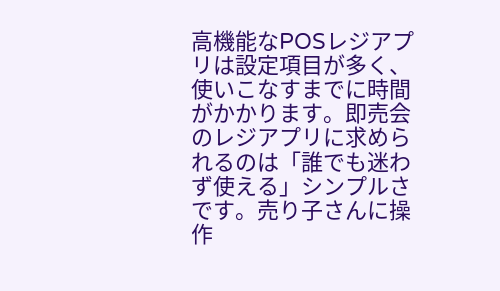高機能なPOSレジアプリは設定項目が多く、使いこなすまでに時間がかかります。即売会のレジアプリに求められるのは「誰でも迷わず使える」シンプルさです。売り子さんに操作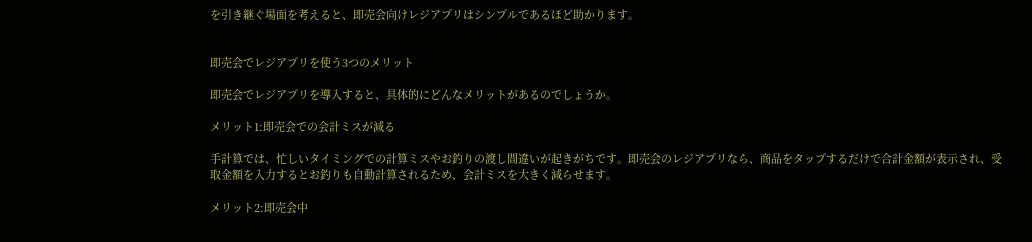を引き継ぐ場面を考えると、即売会向けレジアプリはシンプルであるほど助かります。


即売会でレジアプリを使う3つのメリット

即売会でレジアプリを導入すると、具体的にどんなメリットがあるのでしょうか。

メリット1:即売会での会計ミスが減る

手計算では、忙しいタイミングでの計算ミスやお釣りの渡し間違いが起きがちです。即売会のレジアプリなら、商品をタップするだけで合計金額が表示され、受取金額を入力するとお釣りも自動計算されるため、会計ミスを大きく減らせます。

メリット2:即売会中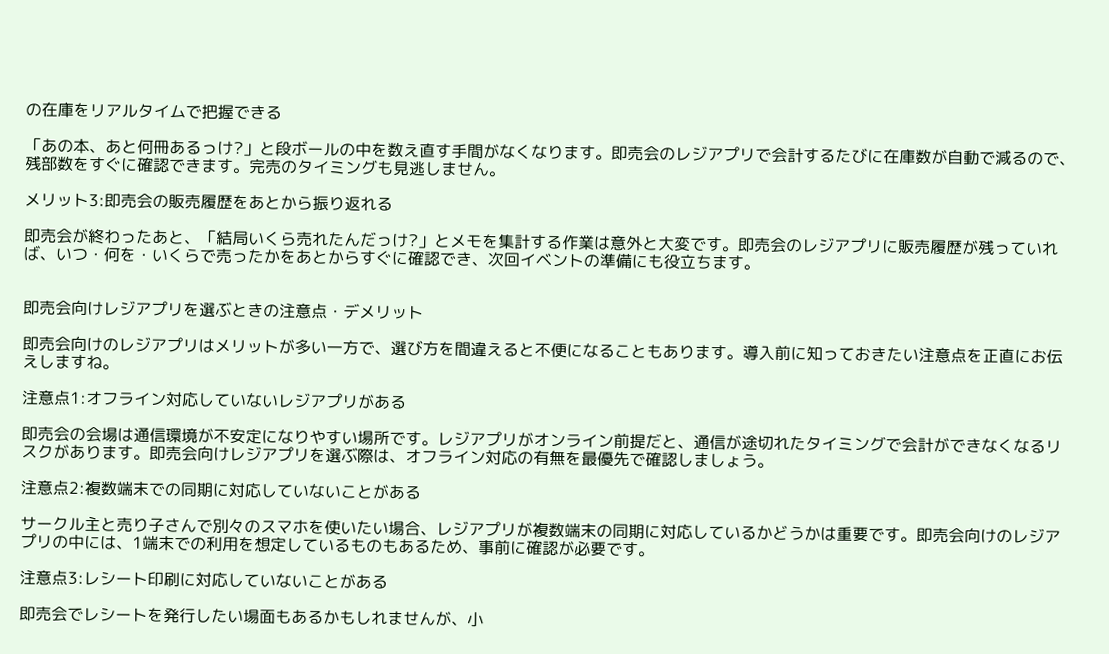の在庫をリアルタイムで把握できる

「あの本、あと何冊あるっけ?」と段ボールの中を数え直す手間がなくなります。即売会のレジアプリで会計するたびに在庫数が自動で減るので、残部数をすぐに確認できます。完売のタイミングも見逃しません。

メリット3:即売会の販売履歴をあとから振り返れる

即売会が終わったあと、「結局いくら売れたんだっけ?」とメモを集計する作業は意外と大変です。即売会のレジアプリに販売履歴が残っていれば、いつ・何を・いくらで売ったかをあとからすぐに確認でき、次回イベントの準備にも役立ちます。


即売会向けレジアプリを選ぶときの注意点・デメリット

即売会向けのレジアプリはメリットが多い一方で、選び方を間違えると不便になることもあります。導入前に知っておきたい注意点を正直にお伝えしますね。

注意点1:オフライン対応していないレジアプリがある

即売会の会場は通信環境が不安定になりやすい場所です。レジアプリがオンライン前提だと、通信が途切れたタイミングで会計ができなくなるリスクがあります。即売会向けレジアプリを選ぶ際は、オフライン対応の有無を最優先で確認しましょう。

注意点2:複数端末での同期に対応していないことがある

サークル主と売り子さんで別々のスマホを使いたい場合、レジアプリが複数端末の同期に対応しているかどうかは重要です。即売会向けのレジアプリの中には、1端末での利用を想定しているものもあるため、事前に確認が必要です。

注意点3:レシート印刷に対応していないことがある

即売会でレシートを発行したい場面もあるかもしれませんが、小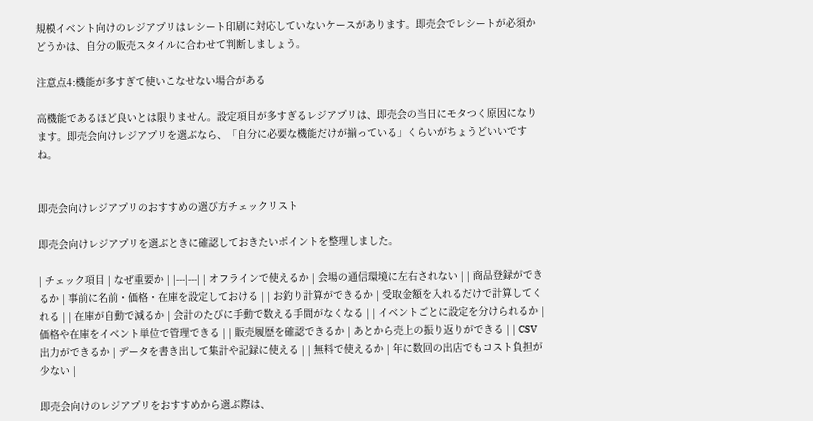規模イベント向けのレジアプリはレシート印刷に対応していないケースがあります。即売会でレシートが必須かどうかは、自分の販売スタイルに合わせて判断しましょう。

注意点4:機能が多すぎて使いこなせない場合がある

高機能であるほど良いとは限りません。設定項目が多すぎるレジアプリは、即売会の当日にモタつく原因になります。即売会向けレジアプリを選ぶなら、「自分に必要な機能だけが揃っている」くらいがちょうどいいですね。


即売会向けレジアプリのおすすめの選び方チェックリスト

即売会向けレジアプリを選ぶときに確認しておきたいポイントを整理しました。

| チェック項目 | なぜ重要か | |---|---| | オフラインで使えるか | 会場の通信環境に左右されない | | 商品登録ができるか | 事前に名前・価格・在庫を設定しておける | | お釣り計算ができるか | 受取金額を入れるだけで計算してくれる | | 在庫が自動で減るか | 会計のたびに手動で数える手間がなくなる | | イベントごとに設定を分けられるか | 価格や在庫をイベント単位で管理できる | | 販売履歴を確認できるか | あとから売上の振り返りができる | | CSV出力ができるか | データを書き出して集計や記録に使える | | 無料で使えるか | 年に数回の出店でもコスト負担が少ない |

即売会向けのレジアプリをおすすめから選ぶ際は、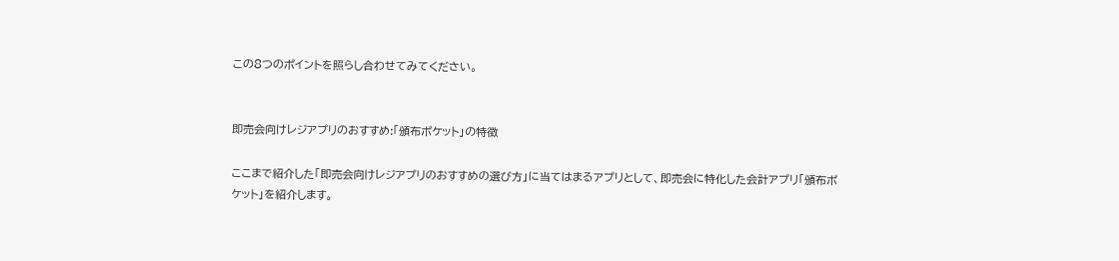この8つのポイントを照らし合わせてみてください。


即売会向けレジアプリのおすすめ:「頒布ポケット」の特徴

ここまで紹介した「即売会向けレジアプリのおすすめの選び方」に当てはまるアプリとして、即売会に特化した会計アプリ「頒布ポケット」を紹介します。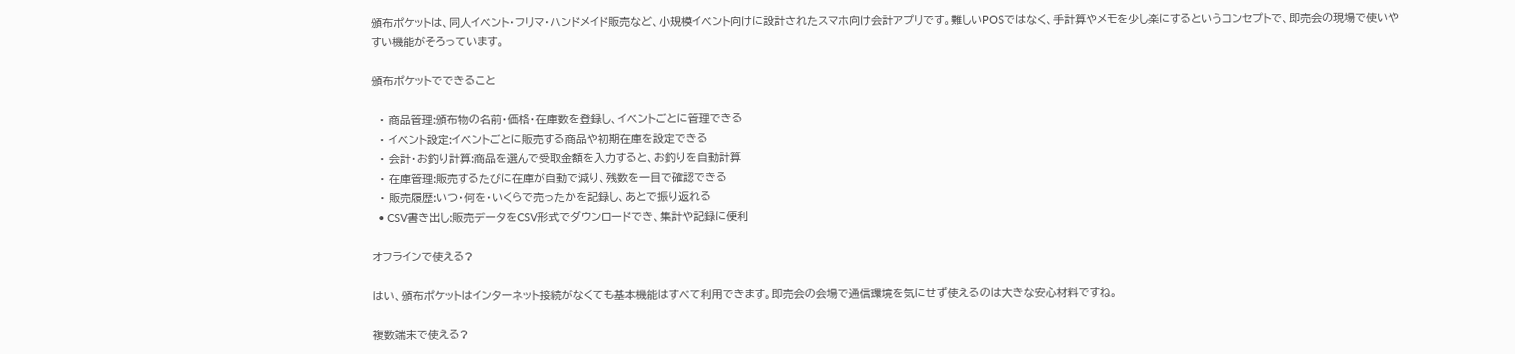頒布ポケットは、同人イベント・フリマ・ハンドメイド販売など、小規模イベント向けに設計されたスマホ向け会計アプリです。難しいPOSではなく、手計算やメモを少し楽にするというコンセプトで、即売会の現場で使いやすい機能がそろっています。

頒布ポケットでできること

  • 商品管理:頒布物の名前・価格・在庫数を登録し、イベントごとに管理できる
  • イベント設定:イベントごとに販売する商品や初期在庫を設定できる
  • 会計・お釣り計算:商品を選んで受取金額を入力すると、お釣りを自動計算
  • 在庫管理:販売するたびに在庫が自動で減り、残数を一目で確認できる
  • 販売履歴:いつ・何を・いくらで売ったかを記録し、あとで振り返れる
  • CSV書き出し:販売データをCSV形式でダウンロードでき、集計や記録に便利

オフラインで使える?

はい、頒布ポケットはインターネット接続がなくても基本機能はすべて利用できます。即売会の会場で通信環境を気にせず使えるのは大きな安心材料ですね。

複数端末で使える?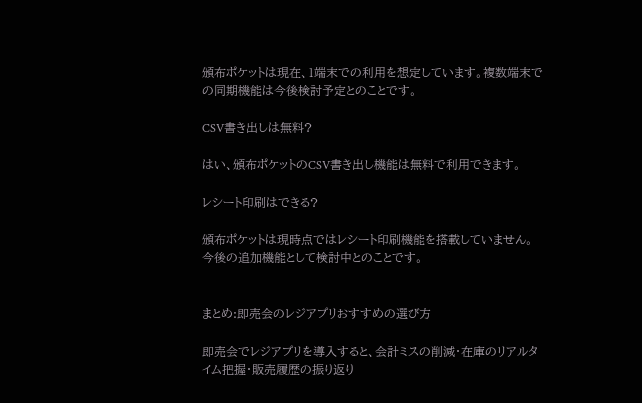頒布ポケットは現在、1端末での利用を想定しています。複数端末での同期機能は今後検討予定とのことです。

CSV書き出しは無料?

はい、頒布ポケットのCSV書き出し機能は無料で利用できます。

レシート印刷はできる?

頒布ポケットは現時点ではレシート印刷機能を搭載していません。今後の追加機能として検討中とのことです。


まとめ:即売会のレジアプリおすすめの選び方

即売会でレジアプリを導入すると、会計ミスの削減・在庫のリアルタイム把握・販売履歴の振り返り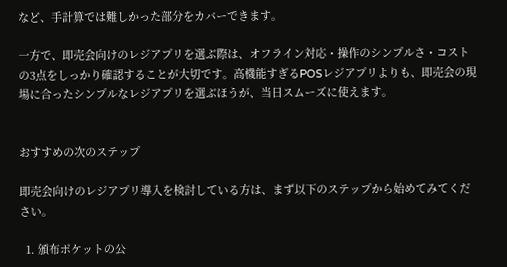など、手計算では難しかった部分をカバーできます。

一方で、即売会向けのレジアプリを選ぶ際は、オフライン対応・操作のシンプルさ・コストの3点をしっかり確認することが大切です。高機能すぎるPOSレジアプリよりも、即売会の現場に合ったシンプルなレジアプリを選ぶほうが、当日スムーズに使えます。


おすすめの次のステップ

即売会向けのレジアプリ導入を検討している方は、まず以下のステップから始めてみてください。

  1. 頒布ポケットの公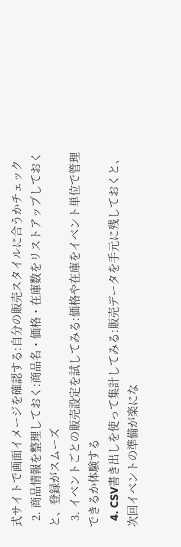式サイトで画面イメージを確認する:自分の販売スタイルに合うかチェック
  2. 商品情報を整理しておく:商品名・価格・在庫数をリストアップしておくと、登録がスムーズ
  3. イベントごとの販売設定を試してみる:価格や在庫をイベント単位で管理できるか体験する
  4. CSV書き出しを使って集計してみる:販売データを手元に残しておくと、次回イベントの準備が楽にな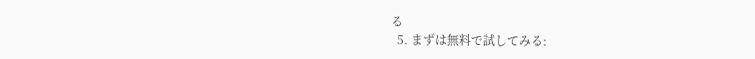る
  5. まずは無料で試してみる: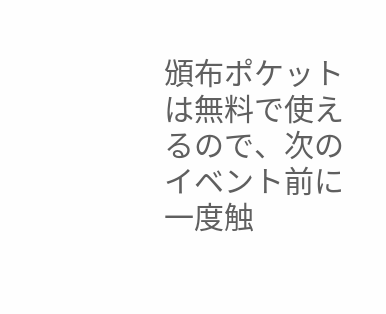頒布ポケットは無料で使えるので、次のイベント前に一度触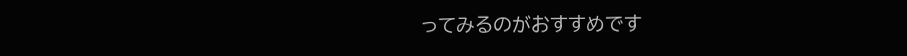ってみるのがおすすめです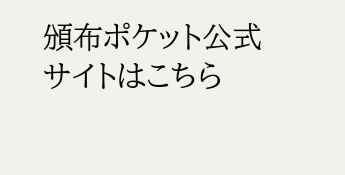頒布ポケット公式サイトはこちら